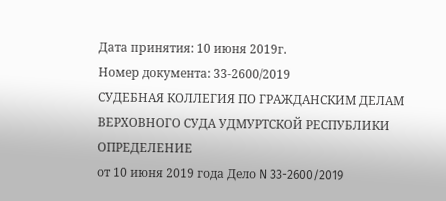Дата принятия: 10 июня 2019г.
Номер документа: 33-2600/2019
СУДЕБНАЯ КОЛЛЕГИЯ ПО ГРАЖДАНСКИМ ДЕЛАМ ВЕРХОВНОГО СУДА УДМУРТСКОЙ РЕСПУБЛИКИ
ОПРЕДЕЛЕНИЕ
от 10 июня 2019 года Дело N 33-2600/2019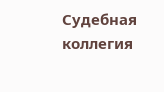Судебная коллегия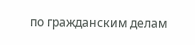по гражданским делам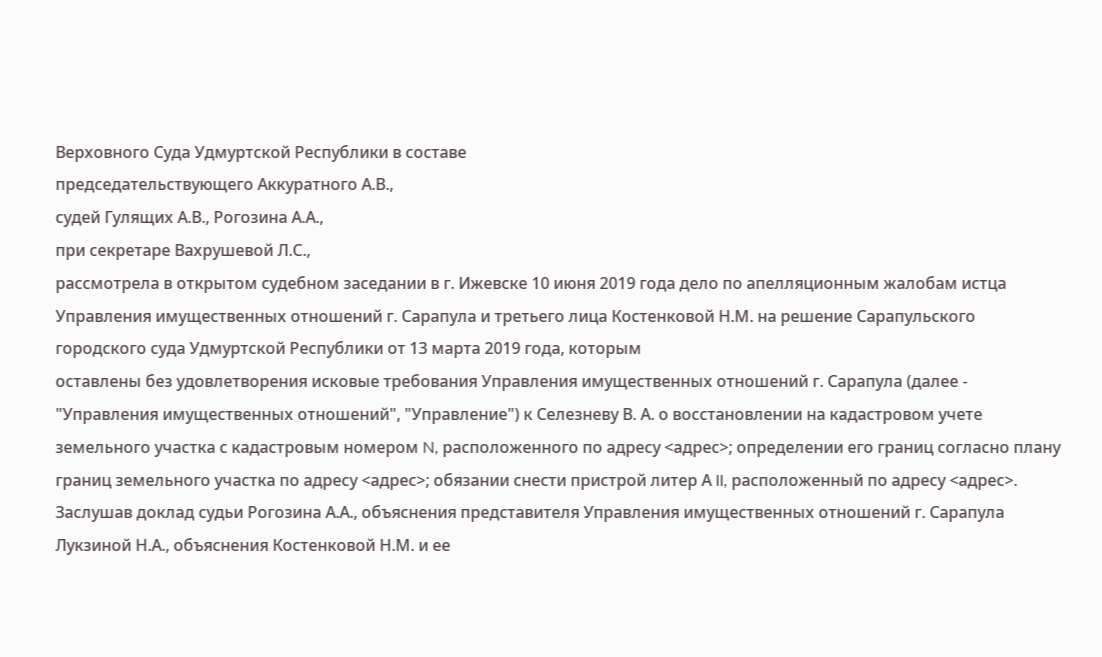Верховного Суда Удмуртской Республики в составе
председательствующего Аккуратного А.В.,
судей Гулящих А.В., Рогозина А.А.,
при секретаре Вахрушевой Л.С.,
рассмотрела в открытом судебном заседании в г. Ижевске 10 июня 2019 года дело по апелляционным жалобам истца Управления имущественных отношений г. Сарапула и третьего лица Костенковой Н.М. на решение Сарапульского городского суда Удмуртской Республики от 13 марта 2019 года, которым
оставлены без удовлетворения исковые требования Управления имущественных отношений г. Сарапула (далее - "Управления имущественных отношений", "Управление") к Селезневу В. А. о восстановлении на кадастровом учете земельного участка с кадастровым номером N, расположенного по адресу <адрес>; определении его границ согласно плану границ земельного участка по адресу <адрес>; обязании снести пристрой литер А II, расположенный по адресу <адрес>.
Заслушав доклад судьи Рогозина А.А., объяснения представителя Управления имущественных отношений г. Сарапула Лукзиной Н.А., объяснения Костенковой Н.М. и ее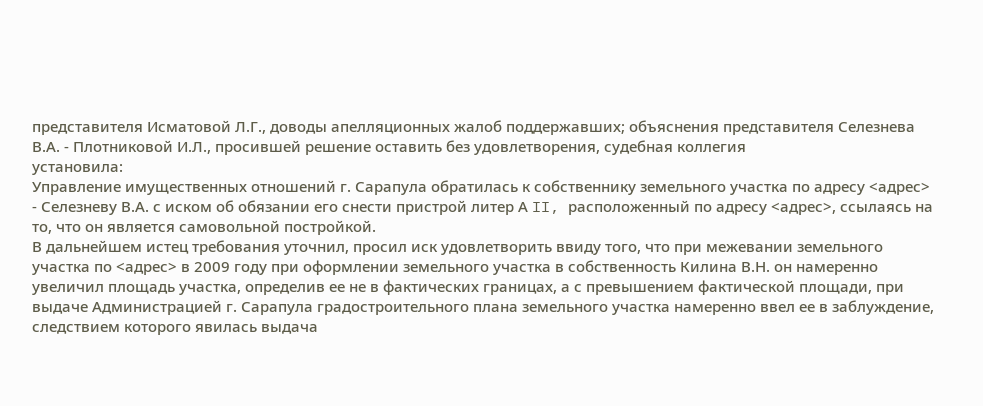представителя Исматовой Л.Г., доводы апелляционных жалоб поддержавших; объяснения представителя Селезнева В.А. - Плотниковой И.Л., просившей решение оставить без удовлетворения, судебная коллегия
установила:
Управление имущественных отношений г. Сарапула обратилась к собственнику земельного участка по адресу <адрес> - Селезневу В.А. с иском об обязании его снести пристрой литер А II, расположенный по адресу <адрес>, ссылаясь на то, что он является самовольной постройкой.
В дальнейшем истец требования уточнил, просил иск удовлетворить ввиду того, что при межевании земельного участка по <адрес> в 2009 году при оформлении земельного участка в собственность Килина В.Н. он намеренно увеличил площадь участка, определив ее не в фактических границах, а с превышением фактической площади, при выдаче Администрацией г. Сарапула градостроительного плана земельного участка намеренно ввел ее в заблуждение, следствием которого явилась выдача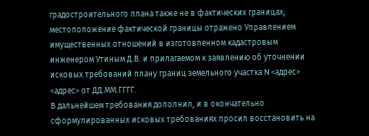градостроительного плана также не в фактических границах; местоположение фактической границы отражено Управлением имущественных отношений в изготовленном кадастровым инженером Утиным Д.В. и прилагаемом к заявлению об уточнении исковых требований плану границ земельного участка N <адрес> <адрес> от ДД.ММ.ГГГГ.
В дальнейшем требования дополнил, и в окончательно сформулированных исковых требованиях просил восстановить на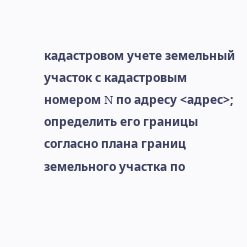кадастровом учете земельный участок с кадастровым номером N по адресу <адрес>; определить его границы согласно плана границ земельного участка по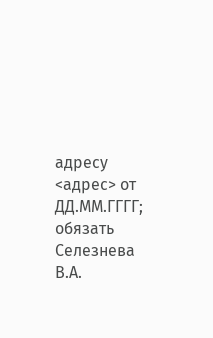адресу <адрес> от ДД.ММ.ГГГГ; обязать Селезнева В.А.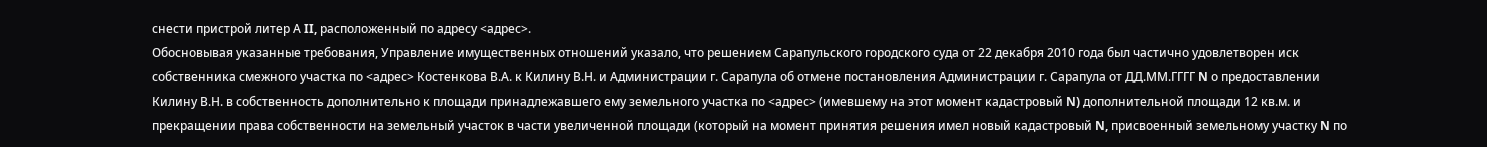снести пристрой литер А II, расположенный по адресу <адрес>.
Обосновывая указанные требования, Управление имущественных отношений указало, что решением Сарапульского городского суда от 22 декабря 2010 года был частично удовлетворен иск собственника смежного участка по <адрес> Костенкова В.А. к Килину В.Н. и Администрации г. Сарапула об отмене постановления Администрации г. Сарапула от ДД.ММ.ГГГГ N о предоставлении Килину В.Н. в собственность дополнительно к площади принадлежавшего ему земельного участка по <адрес> (имевшему на этот момент кадастровый N) дополнительной площади 12 кв.м. и прекращении права собственности на земельный участок в части увеличенной площади (который на момент принятия решения имел новый кадастровый N, присвоенный земельному участку N по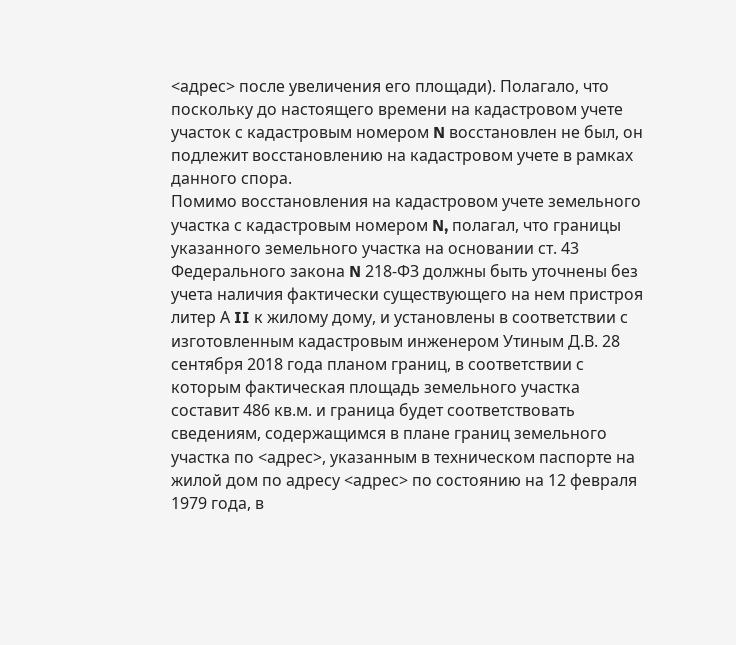<адрес> после увеличения его площади). Полагало, что поскольку до настоящего времени на кадастровом учете участок с кадастровым номером N восстановлен не был, он подлежит восстановлению на кадастровом учете в рамках данного спора.
Помимо восстановления на кадастровом учете земельного участка с кадастровым номером N, полагал, что границы указанного земельного участка на основании ст. 43 Федерального закона N 218-ФЗ должны быть уточнены без учета наличия фактически существующего на нем пристроя литер А II к жилому дому, и установлены в соответствии с изготовленным кадастровым инженером Утиным Д.В. 28 сентября 2018 года планом границ, в соответствии с которым фактическая площадь земельного участка составит 486 кв.м. и граница будет соответствовать сведениям, содержащимся в плане границ земельного участка по <адрес>, указанным в техническом паспорте на жилой дом по адресу <адрес> по состоянию на 12 февраля 1979 года, в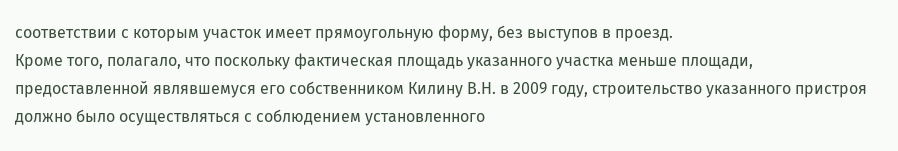соответствии с которым участок имеет прямоугольную форму, без выступов в проезд.
Кроме того, полагало, что поскольку фактическая площадь указанного участка меньше площади, предоставленной являвшемуся его собственником Килину В.Н. в 2009 году, строительство указанного пристроя должно было осуществляться с соблюдением установленного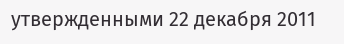утвержденными 22 декабря 2011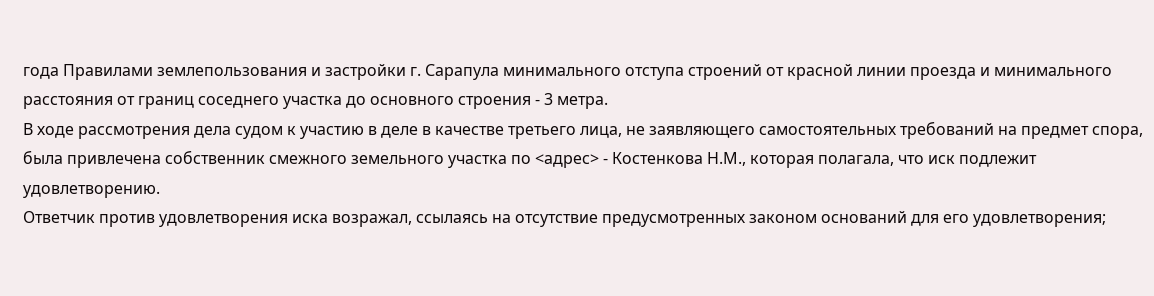года Правилами землепользования и застройки г. Сарапула минимального отступа строений от красной линии проезда и минимального расстояния от границ соседнего участка до основного строения - 3 метра.
В ходе рассмотрения дела судом к участию в деле в качестве третьего лица, не заявляющего самостоятельных требований на предмет спора, была привлечена собственник смежного земельного участка по <адрес> - Костенкова Н.М., которая полагала, что иск подлежит удовлетворению.
Ответчик против удовлетворения иска возражал, ссылаясь на отсутствие предусмотренных законом оснований для его удовлетворения;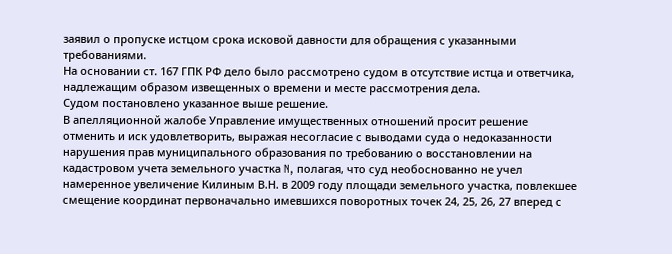заявил о пропуске истцом срока исковой давности для обращения с указанными требованиями.
На основании ст. 167 ГПК РФ дело было рассмотрено судом в отсутствие истца и ответчика, надлежащим образом извещенных о времени и месте рассмотрения дела.
Судом постановлено указанное выше решение.
В апелляционной жалобе Управление имущественных отношений просит решение отменить и иск удовлетворить, выражая несогласие с выводами суда о недоказанности нарушения прав муниципального образования по требованию о восстановлении на кадастровом учета земельного участка N, полагая, что суд необоснованно не учел намеренное увеличение Килиным В.Н. в 2009 году площади земельного участка, повлекшее смещение координат первоначально имевшихся поворотных точек 24, 25, 26, 27 вперед с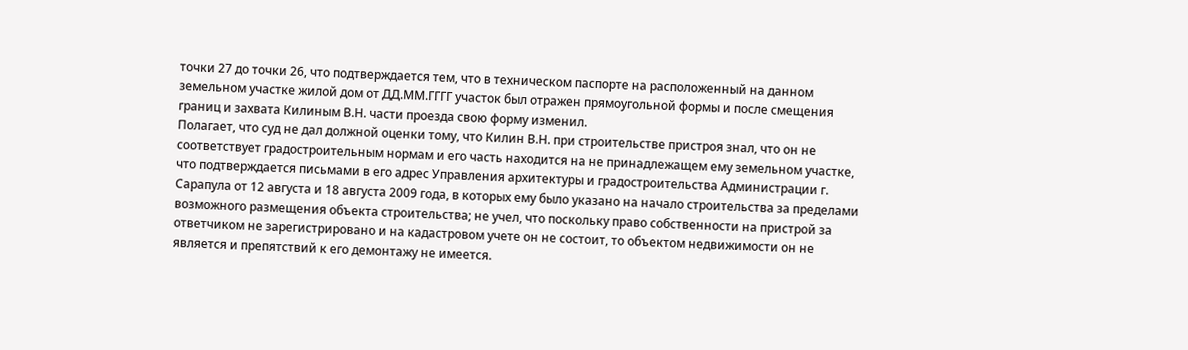точки 27 до точки 26, что подтверждается тем, что в техническом паспорте на расположенный на данном земельном участке жилой дом от ДД.ММ.ГГГГ участок был отражен прямоугольной формы и после смещения границ и захвата Килиным В.Н. части проезда свою форму изменил.
Полагает, что суд не дал должной оценки тому, что Килин В.Н. при строительстве пристроя знал, что он не соответствует градостроительным нормам и его часть находится на не принадлежащем ему земельном участке, что подтверждается письмами в его адрес Управления архитектуры и градостроительства Администрации г. Сарапула от 12 августа и 18 августа 2009 года, в которых ему было указано на начало строительства за пределами возможного размещения объекта строительства; не учел, что поскольку право собственности на пристрой за ответчиком не зарегистрировано и на кадастровом учете он не состоит, то объектом недвижимости он не является и препятствий к его демонтажу не имеется.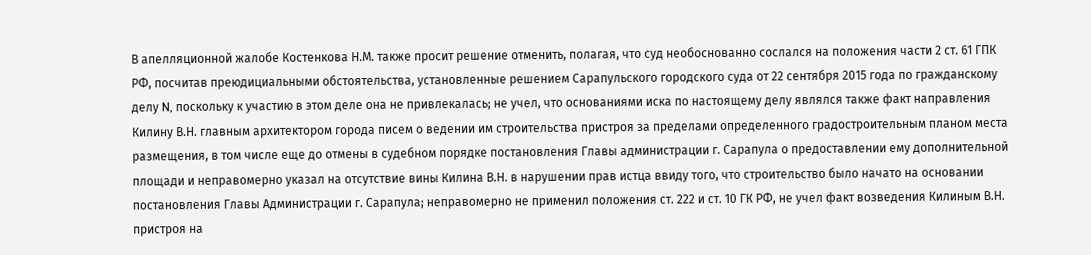В апелляционной жалобе Костенкова Н.М. также просит решение отменить, полагая, что суд необоснованно сослался на положения части 2 ст. 61 ГПК РФ, посчитав преюдициальными обстоятельства, установленные решением Сарапульского городского суда от 22 сентября 2015 года по гражданскому делу N, поскольку к участию в этом деле она не привлекалась; не учел, что основаниями иска по настоящему делу являлся также факт направления Килину В.Н. главным архитектором города писем о ведении им строительства пристроя за пределами определенного градостроительным планом места размещения, в том числе еще до отмены в судебном порядке постановления Главы администрации г. Сарапула о предоставлении ему дополнительной площади и неправомерно указал на отсутствие вины Килина В.Н. в нарушении прав истца ввиду того, что строительство было начато на основании постановления Главы Администрации г. Сарапула; неправомерно не применил положения ст. 222 и ст. 10 ГК РФ, не учел факт возведения Килиным В.Н. пристроя на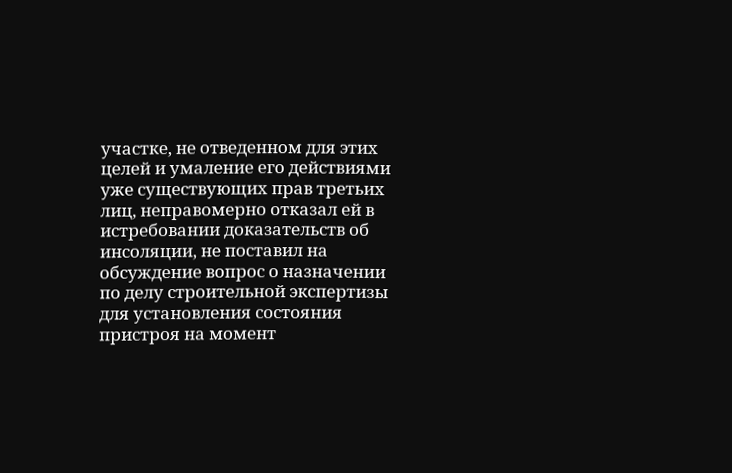участке, не отведенном для этих целей и умаление его действиями уже существующих прав третьих лиц, неправомерно отказал ей в истребовании доказательств об инсоляции, не поставил на обсуждение вопрос о назначении по делу строительной экспертизы для установления состояния пристроя на момент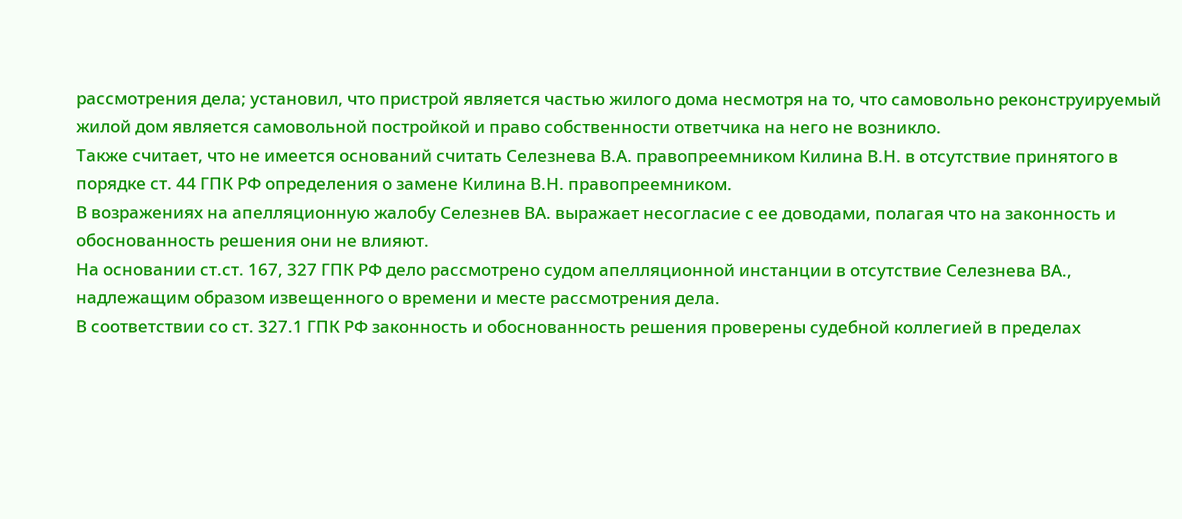рассмотрения дела; установил, что пристрой является частью жилого дома несмотря на то, что самовольно реконструируемый жилой дом является самовольной постройкой и право собственности ответчика на него не возникло.
Также считает, что не имеется оснований считать Селезнева В.А. правопреемником Килина В.Н. в отсутствие принятого в порядке ст. 44 ГПК РФ определения о замене Килина В.Н. правопреемником.
В возражениях на апелляционную жалобу Селезнев ВА. выражает несогласие с ее доводами, полагая что на законность и обоснованность решения они не влияют.
На основании ст.ст. 167, 327 ГПК РФ дело рассмотрено судом апелляционной инстанции в отсутствие Селезнева ВА., надлежащим образом извещенного о времени и месте рассмотрения дела.
В соответствии со ст. 327.1 ГПК РФ законность и обоснованность решения проверены судебной коллегией в пределах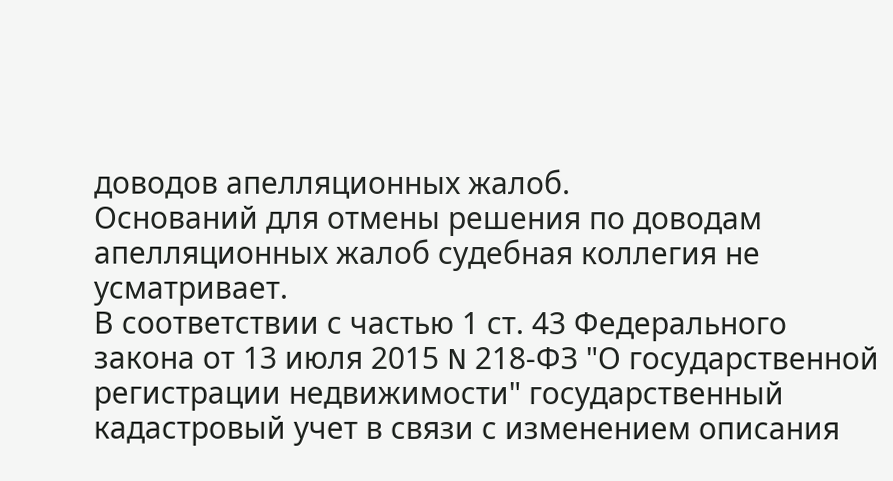доводов апелляционных жалоб.
Оснований для отмены решения по доводам апелляционных жалоб судебная коллегия не усматривает.
В соответствии с частью 1 ст. 43 Федерального закона от 13 июля 2015 N 218-ФЗ "О государственной регистрации недвижимости" государственный кадастровый учет в связи с изменением описания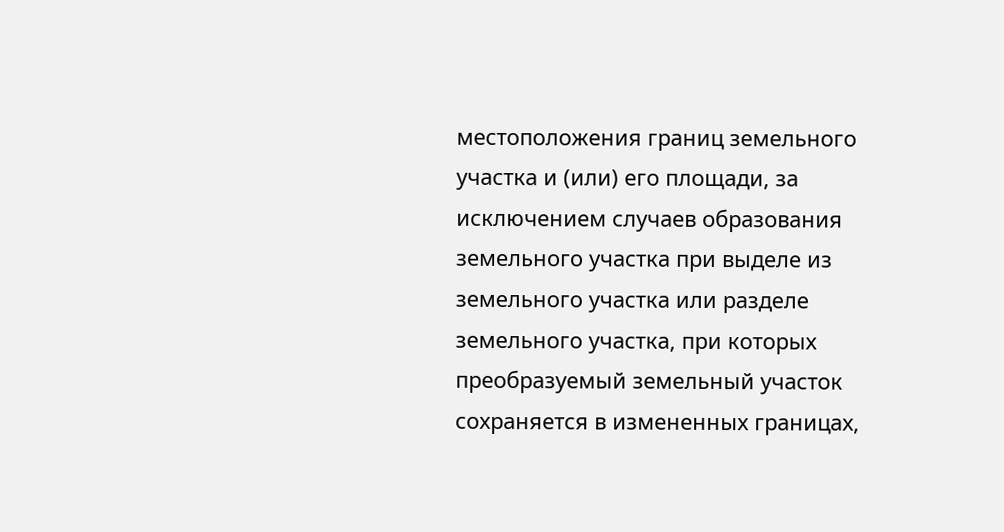местоположения границ земельного участка и (или) его площади, за исключением случаев образования земельного участка при выделе из земельного участка или разделе земельного участка, при которых преобразуемый земельный участок сохраняется в измененных границах,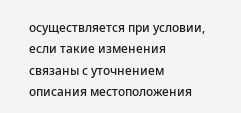осуществляется при условии, если такие изменения связаны с уточнением описания местоположения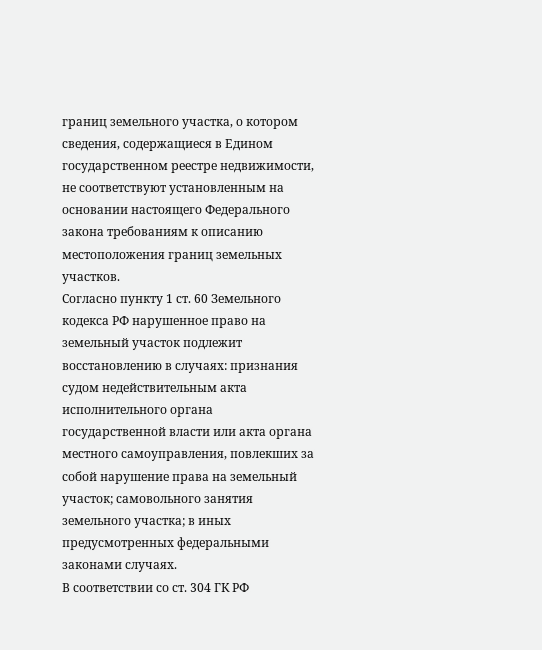границ земельного участка, о котором сведения, содержащиеся в Едином государственном реестре недвижимости, не соответствуют установленным на основании настоящего Федерального закона требованиям к описанию местоположения границ земельных участков.
Согласно пункту 1 ст. 60 Земельного кодекса РФ нарушенное право на земельный участок подлежит восстановлению в случаях: признания судом недействительным акта исполнительного органа государственной власти или акта органа местного самоуправления, повлекших за собой нарушение права на земельный участок; самовольного занятия земельного участка; в иных предусмотренных федеральными законами случаях.
В соответствии со ст. 304 ГК РФ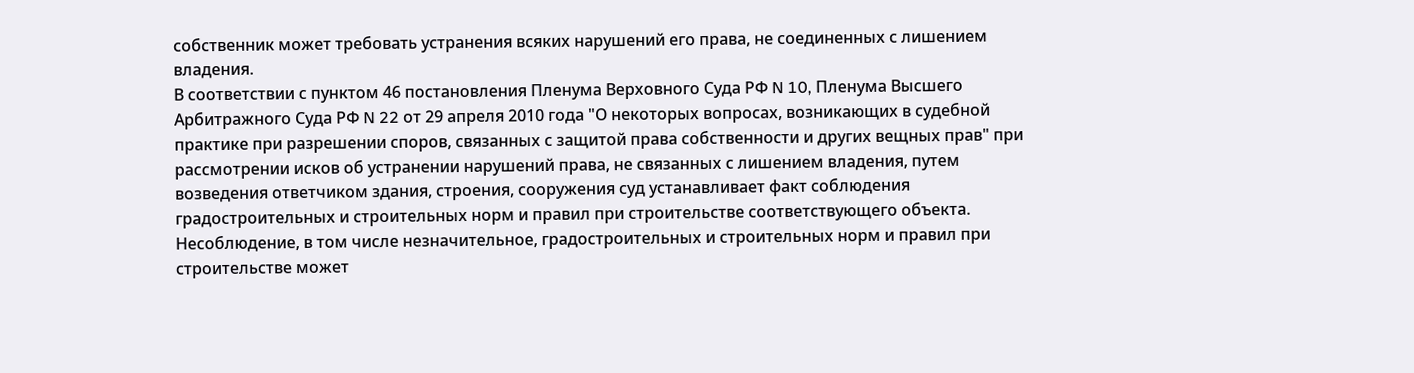собственник может требовать устранения всяких нарушений его права, не соединенных с лишением владения.
В соответствии с пунктом 46 постановления Пленума Верховного Суда РФ N 10, Пленума Высшего Арбитражного Суда РФ N 22 от 29 апреля 2010 года "О некоторых вопросах, возникающих в судебной практике при разрешении споров, связанных с защитой права собственности и других вещных прав" при рассмотрении исков об устранении нарушений права, не связанных с лишением владения, путем возведения ответчиком здания, строения, сооружения суд устанавливает факт соблюдения градостроительных и строительных норм и правил при строительстве соответствующего объекта. Несоблюдение, в том числе незначительное, градостроительных и строительных норм и правил при строительстве может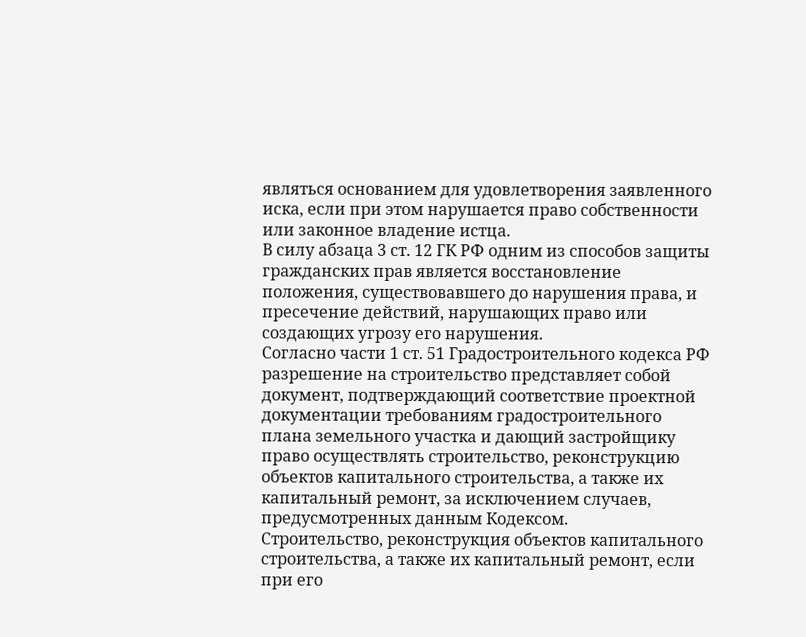являться основанием для удовлетворения заявленного иска, если при этом нарушается право собственности или законное владение истца.
В силу абзаца 3 ст. 12 ГК РФ одним из способов защиты гражданских прав является восстановление положения, существовавшего до нарушения права, и пресечение действий, нарушающих право или создающих угрозу его нарушения.
Согласно части 1 ст. 51 Градостроительного кодекса РФ разрешение на строительство представляет собой документ, подтверждающий соответствие проектной документации требованиям градостроительного плана земельного участка и дающий застройщику право осуществлять строительство, реконструкцию объектов капитального строительства, а также их капитальный ремонт, за исключением случаев, предусмотренных данным Кодексом.
Строительство, реконструкция объектов капитального строительства, а также их капитальный ремонт, если при его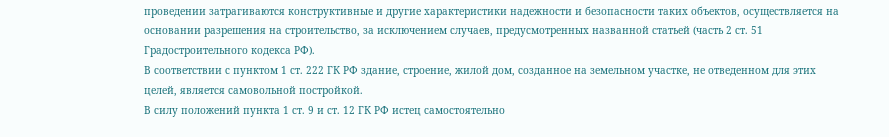проведении затрагиваются конструктивные и другие характеристики надежности и безопасности таких объектов, осуществляется на основании разрешения на строительство, за исключением случаев, предусмотренных названной статьей (часть 2 ст. 51 Градостроительного кодекса РФ).
В соответствии с пунктом 1 ст. 222 ГК РФ здание, строение, жилой дом, созданное на земельном участке, не отведенном для этих целей, является самовольной постройкой.
В силу положений пункта 1 ст. 9 и ст. 12 ГК РФ истец самостоятельно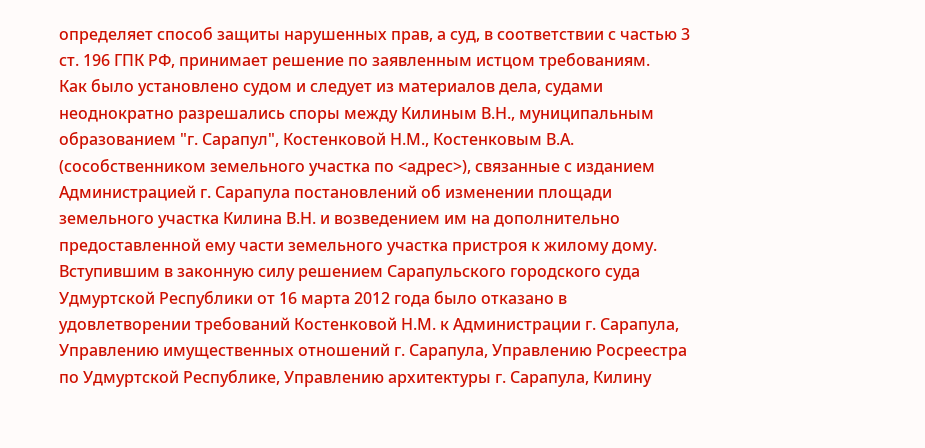определяет способ защиты нарушенных прав, а суд, в соответствии с частью 3 ст. 196 ГПК РФ, принимает решение по заявленным истцом требованиям.
Как было установлено судом и следует из материалов дела, судами неоднократно разрешались споры между Килиным В.Н., муниципальным образованием "г. Сарапул", Костенковой Н.М., Костенковым В.А. (сособственником земельного участка по <адрес>), связанные с изданием Администрацией г. Сарапула постановлений об изменении площади земельного участка Килина В.Н. и возведением им на дополнительно предоставленной ему части земельного участка пристроя к жилому дому.
Вступившим в законную силу решением Сарапульского городского суда Удмуртской Республики от 16 марта 2012 года было отказано в удовлетворении требований Костенковой Н.М. к Администрации г. Сарапула, Управлению имущественных отношений г. Сарапула, Управлению Росреестра по Удмуртской Республике, Управлению архитектуры г. Сарапула, Килину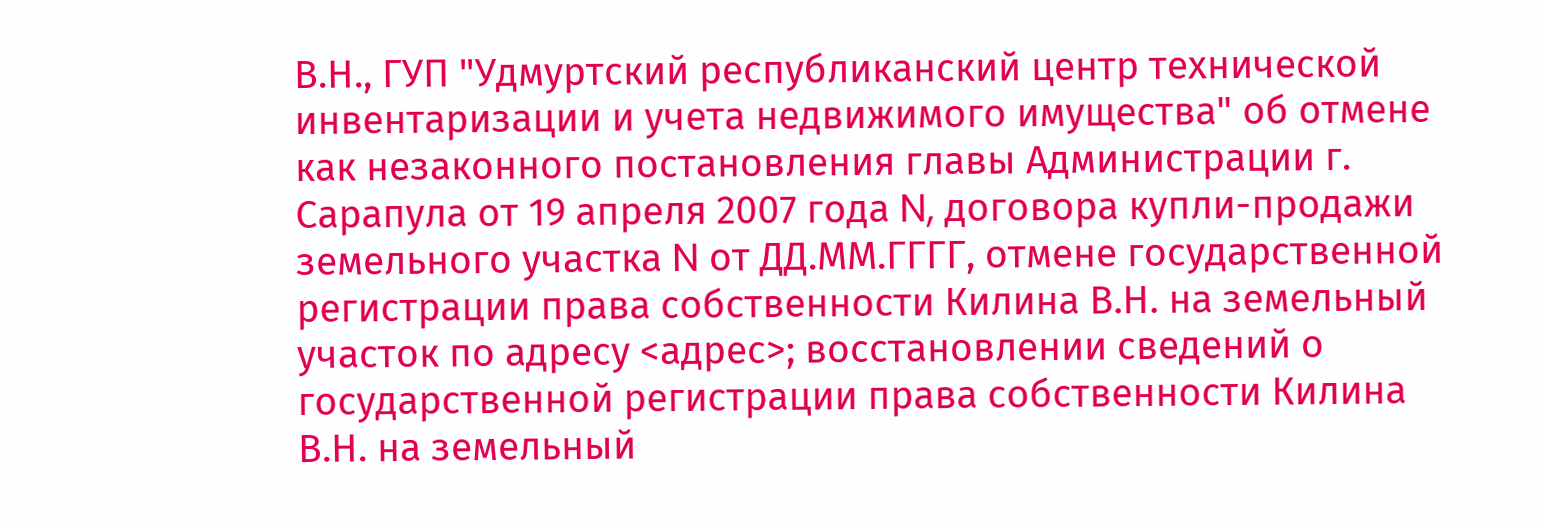В.Н., ГУП "Удмуртский республиканский центр технической инвентаризации и учета недвижимого имущества" об отмене как незаконного постановления главы Администрации г. Сарапула от 19 апреля 2007 года N, договора купли-продажи земельного участка N от ДД.ММ.ГГГГ, отмене государственной регистрации права собственности Килина В.Н. на земельный участок по адресу <адрес>; восстановлении сведений о государственной регистрации права собственности Килина В.Н. на земельный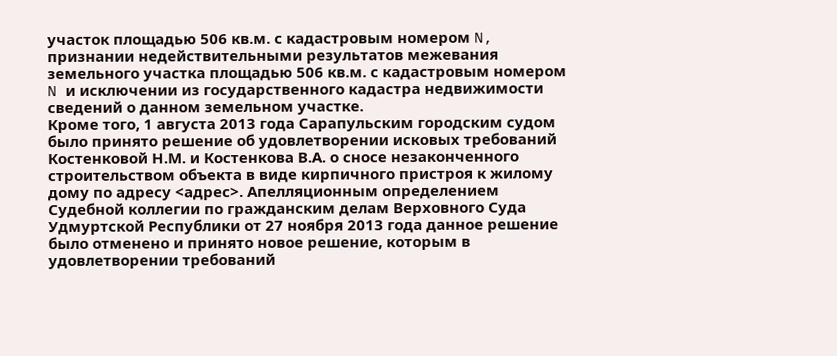участок площадью 506 кв.м. с кадастровым номером N, признании недействительными результатов межевания земельного участка площадью 506 кв.м. с кадастровым номером N и исключении из государственного кадастра недвижимости сведений о данном земельном участке.
Кроме того, 1 августа 2013 года Сарапульским городским судом было принято решение об удовлетворении исковых требований Костенковой Н.М. и Костенкова В.А. о сносе незаконченного строительством объекта в виде кирпичного пристроя к жилому дому по адресу <адрес>. Апелляционным определением Судебной коллегии по гражданским делам Верховного Суда Удмуртской Республики от 27 ноября 2013 года данное решение было отменено и принято новое решение, которым в удовлетворении требований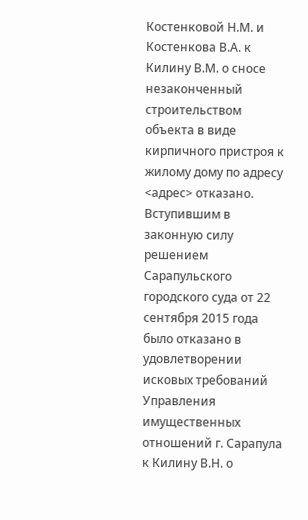Костенковой Н.М. и Костенкова В.А. к Килину В.М. о сносе незаконченный строительством объекта в виде кирпичного пристроя к жилому дому по адресу <адрес> отказано.
Вступившим в законную силу решением Сарапульского городского суда от 22 сентября 2015 года было отказано в удовлетворении исковых требований Управления имущественных отношений г. Сарапула к Килину В.Н. о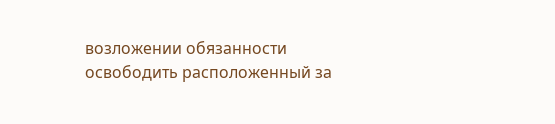возложении обязанности освободить расположенный за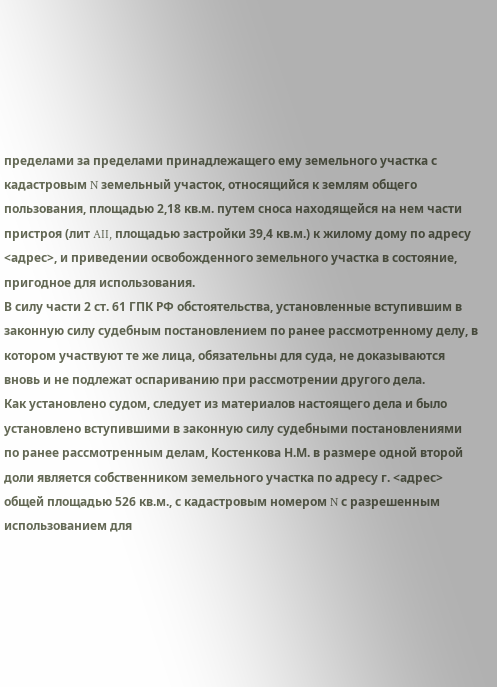пределами за пределами принадлежащего ему земельного участка с кадастровым N земельный участок, относящийся к землям общего пользования, площадью 2,18 кв.м. путем сноса находящейся на нем части пристроя (лит AII, площадью застройки 39,4 кв.м.) к жилому дому по адресу <адрес>, и приведении освобожденного земельного участка в состояние, пригодное для использования.
В силу части 2 ст. 61 ГПК РФ обстоятельства, установленные вступившим в законную силу судебным постановлением по ранее рассмотренному делу, в котором участвуют те же лица, обязательны для суда, не доказываются вновь и не подлежат оспариванию при рассмотрении другого дела.
Как установлено судом, следует из материалов настоящего дела и было установлено вступившими в законную силу судебными постановлениями по ранее рассмотренным делам, Костенкова Н.М. в размере одной второй доли является собственником земельного участка по адресу г. <адрес> общей площадью 526 кв.м., с кадастровым номером N с разрешенным использованием для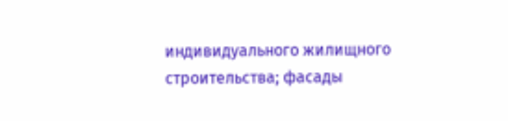индивидуального жилищного строительства; фасады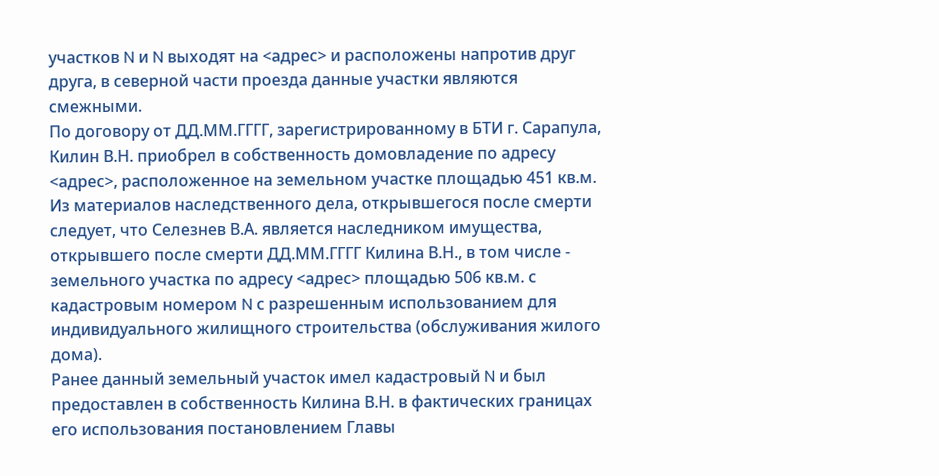участков N и N выходят на <адрес> и расположены напротив друг друга, в северной части проезда данные участки являются смежными.
По договору от ДД.ММ.ГГГГ, зарегистрированному в БТИ г. Сарапула, Килин В.Н. приобрел в собственность домовладение по адресу <адрес>, расположенное на земельном участке площадью 451 кв.м.
Из материалов наследственного дела, открывшегося после смерти следует, что Селезнев В.А. является наследником имущества, открывшего после смерти ДД.ММ.ГГГГ Килина В.Н., в том числе - земельного участка по адресу <адрес> площадью 506 кв.м. с кадастровым номером N с разрешенным использованием для индивидуального жилищного строительства (обслуживания жилого дома).
Ранее данный земельный участок имел кадастровый N и был предоставлен в собственность Килина В.Н. в фактических границах его использования постановлением Главы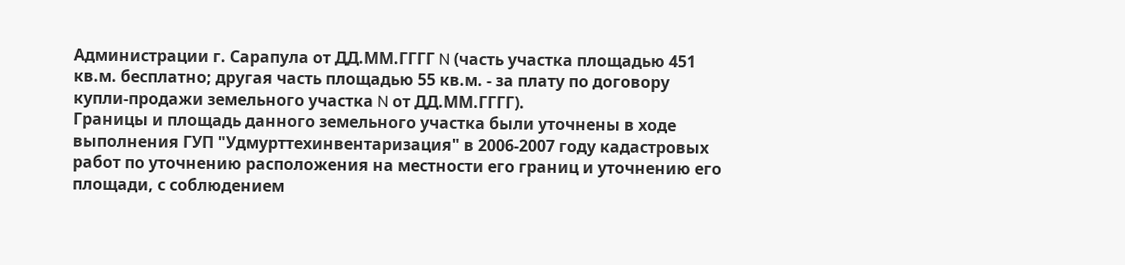Администрации г. Сарапула от ДД.ММ.ГГГГ N (часть участка площадью 451 кв.м. бесплатно; другая часть площадью 55 кв.м. - за плату по договору купли-продажи земельного участка N от ДД.ММ.ГГГГ).
Границы и площадь данного земельного участка были уточнены в ходе выполнения ГУП "Удмурттехинвентаризация" в 2006-2007 году кадастровых работ по уточнению расположения на местности его границ и уточнению его площади, с соблюдением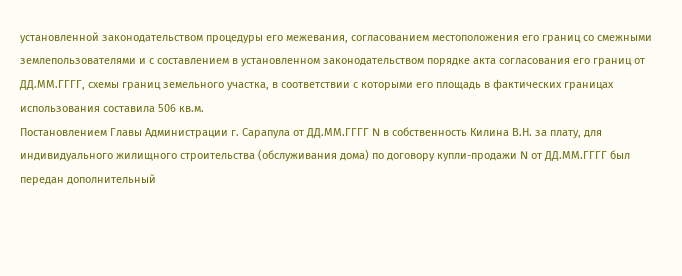установленной законодательством процедуры его межевания, согласованием местоположения его границ со смежными землепользователями и с составлением в установленном законодательством порядке акта согласования его границ от ДД.ММ.ГГГГ, схемы границ земельного участка, в соответствии с которыми его площадь в фактических границах использования составила 506 кв.м.
Постановлением Главы Администрации г. Сарапула от ДД.ММ.ГГГГ N в собственность Килина В.Н. за плату, для индивидуального жилищного строительства (обслуживания дома) по договору купли-продажи N от ДД.ММ.ГГГГ был передан дополнительный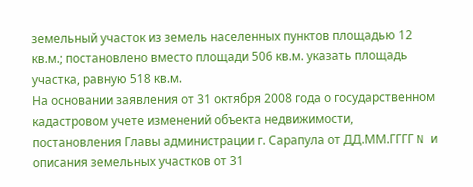земельный участок из земель населенных пунктов площадью 12 кв.м.; постановлено вместо площади 506 кв.м. указать площадь участка, равную 518 кв.м.
На основании заявления от 31 октября 2008 года о государственном кадастровом учете изменений объекта недвижимости, постановления Главы администрации г. Сарапула от ДД.ММ.ГГГГ N и описания земельных участков от 31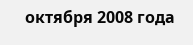октября 2008 года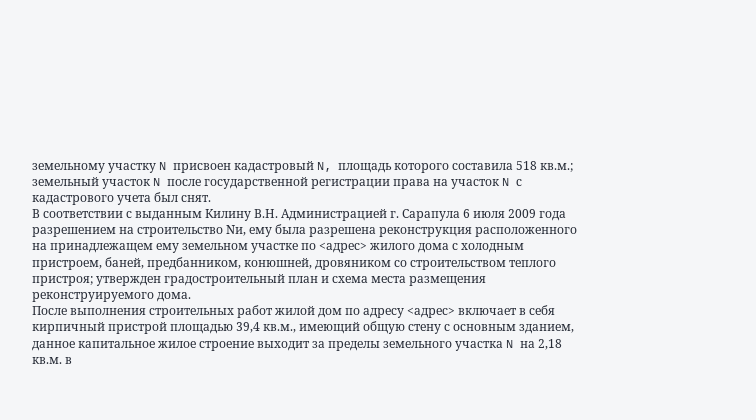земельному участку N присвоен кадастровый N, площадь которого составила 518 кв.м.; земельный участок N после государственной регистрации права на участок N с кадастрового учета был снят.
В соответствии с выданным Килину В.Н. Администрацией г. Сарапула 6 июля 2009 года разрешением на строительство Nи, ему была разрешена реконструкция расположенного на принадлежащем ему земельном участке по <адрес> жилого дома с холодным пристроем, баней, предбанником, конюшней, дровяником со строительством теплого пристроя; утвержден градостроительный план и схема места размещения реконструируемого дома.
После выполнения строительных работ жилой дом по адресу <адрес> включает в себя кирпичный пристрой площадью 39,4 кв.м., имеющий общую стену с основным зданием, данное капитальное жилое строение выходит за пределы земельного участка N на 2,18 кв.м. в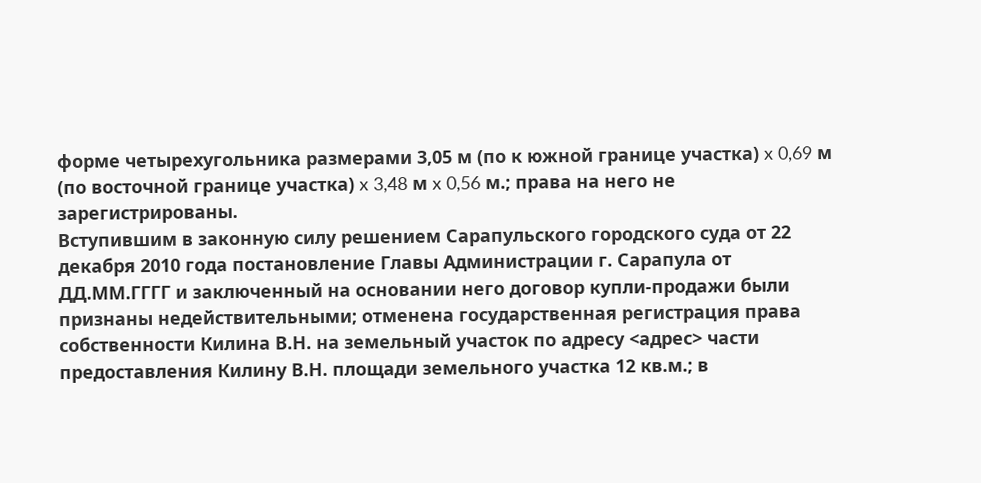форме четырехугольника размерами 3,05 м (по к южной границе участка) x 0,69 м (по восточной границе участка) x 3,48 м x 0,56 м.; права на него не зарегистрированы.
Вступившим в законную силу решением Сарапульского городского суда от 22 декабря 2010 года постановление Главы Администрации г. Сарапула от ДД.ММ.ГГГГ и заключенный на основании него договор купли-продажи были признаны недействительными; отменена государственная регистрация права собственности Килина В.Н. на земельный участок по адресу <адрес> части предоставления Килину В.Н. площади земельного участка 12 кв.м.; в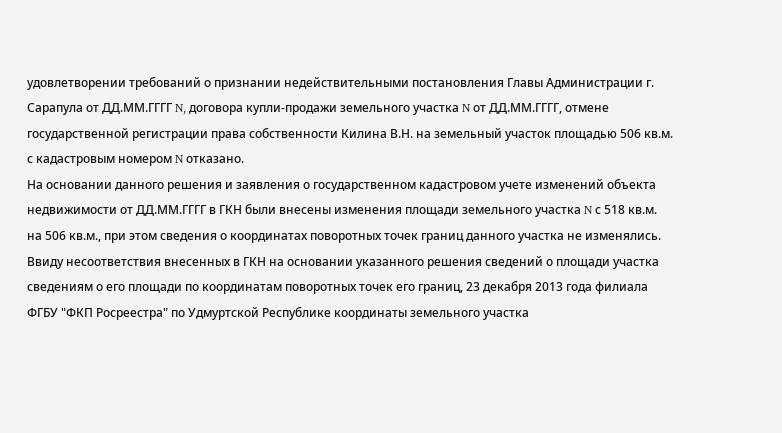удовлетворении требований о признании недействительными постановления Главы Администрации г. Сарапула от ДД.ММ.ГГГГ N, договора купли-продажи земельного участка N от ДД.ММ.ГГГГ, отмене государственной регистрации права собственности Килина В.Н. на земельный участок площадью 506 кв.м. с кадастровым номером N отказано.
На основании данного решения и заявления о государственном кадастровом учете изменений объекта недвижимости от ДД.ММ.ГГГГ в ГКН были внесены изменения площади земельного участка N с 518 кв.м. на 506 кв.м., при этом сведения о координатах поворотных точек границ данного участка не изменялись.
Ввиду несоответствия внесенных в ГКН на основании указанного решения сведений о площади участка сведениям о его площади по координатам поворотных точек его границ, 23 декабря 2013 года филиала ФГБУ "ФКП Росреестра" по Удмуртской Республике координаты земельного участка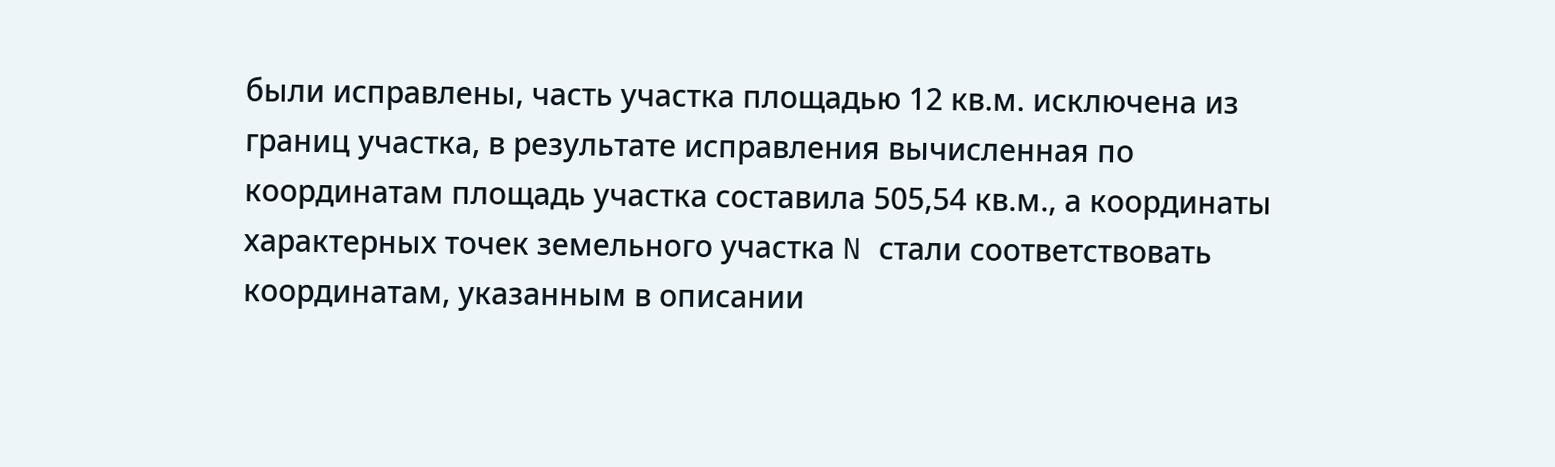были исправлены, часть участка площадью 12 кв.м. исключена из границ участка, в результате исправления вычисленная по координатам площадь участка составила 505,54 кв.м., а координаты характерных точек земельного участка N стали соответствовать координатам, указанным в описании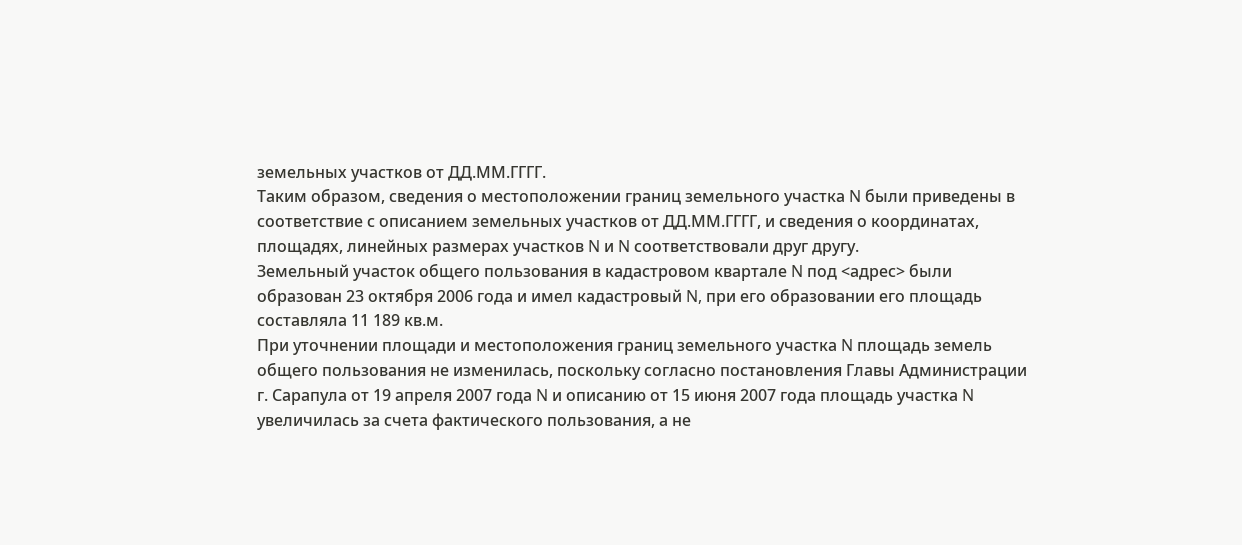земельных участков от ДД.ММ.ГГГГ.
Таким образом, сведения о местоположении границ земельного участка N были приведены в соответствие с описанием земельных участков от ДД.ММ.ГГГГ, и сведения о координатах, площадях, линейных размерах участков N и N соответствовали друг другу.
Земельный участок общего пользования в кадастровом квартале N под <адрес> были образован 23 октября 2006 года и имел кадастровый N, при его образовании его площадь составляла 11 189 кв.м.
При уточнении площади и местоположения границ земельного участка N площадь земель общего пользования не изменилась, поскольку согласно постановления Главы Администрации г. Сарапула от 19 апреля 2007 года N и описанию от 15 июня 2007 года площадь участка N увеличилась за счета фактического пользования, а не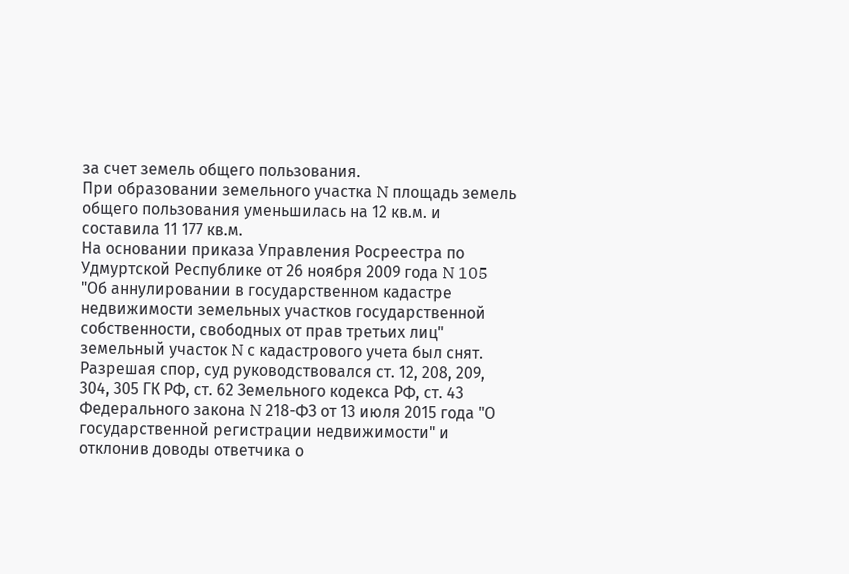за счет земель общего пользования.
При образовании земельного участка N площадь земель общего пользования уменьшилась на 12 кв.м. и составила 11 177 кв.м.
На основании приказа Управления Росреестра по Удмуртской Республике от 26 ноября 2009 года N 105 "Об аннулировании в государственном кадастре недвижимости земельных участков государственной собственности, свободных от прав третьих лиц" земельный участок N с кадастрового учета был снят.
Разрешая спор, суд руководствовался ст. 12, 208, 209, 304, 305 ГК РФ, ст. 62 Земельного кодекса РФ, ст. 43 Федерального закона N 218-ФЗ от 13 июля 2015 года "О государственной регистрации недвижимости" и отклонив доводы ответчика о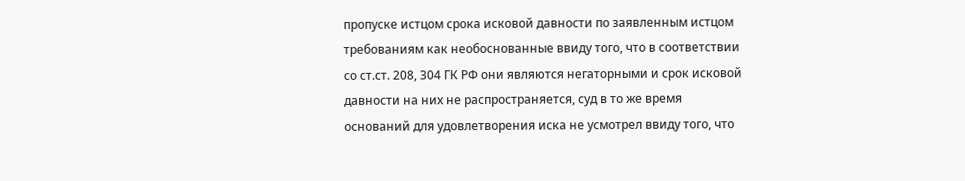пропуске истцом срока исковой давности по заявленным истцом требованиям как необоснованные ввиду того, что в соответствии со ст.ст. 208, 304 ГК РФ они являются негаторными и срок исковой давности на них не распространяется, суд в то же время оснований для удовлетворения иска не усмотрел ввиду того, что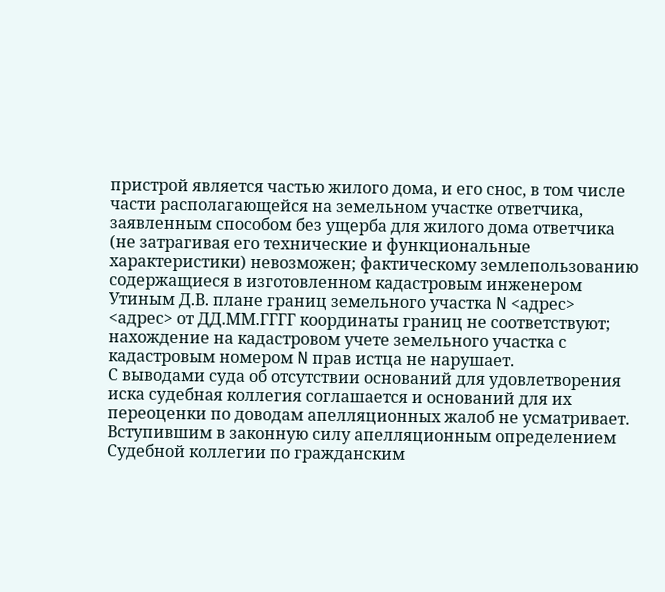пристрой является частью жилого дома, и его снос, в том числе части располагающейся на земельном участке ответчика, заявленным способом без ущерба для жилого дома ответчика (не затрагивая его технические и функциональные характеристики) невозможен; фактическому землепользованию содержащиеся в изготовленном кадастровым инженером Утиным Д.В. плане границ земельного участка N <адрес> <адрес> от ДД.ММ.ГГГГ координаты границ не соответствуют; нахождение на кадастровом учете земельного участка с кадастровым номером N прав истца не нарушает.
С выводами суда об отсутствии оснований для удовлетворения иска судебная коллегия соглашается и оснований для их переоценки по доводам апелляционных жалоб не усматривает.
Вступившим в законную силу апелляционным определением Судебной коллегии по гражданским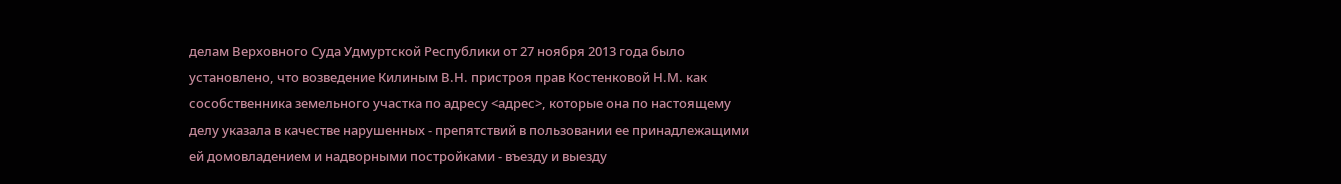делам Верховного Суда Удмуртской Республики от 27 ноября 2013 года было установлено, что возведение Килиным В.Н. пристроя прав Костенковой Н.М. как сособственника земельного участка по адресу <адрес>, которые она по настоящему делу указала в качестве нарушенных - препятствий в пользовании ее принадлежащими ей домовладением и надворными постройками - въезду и выезду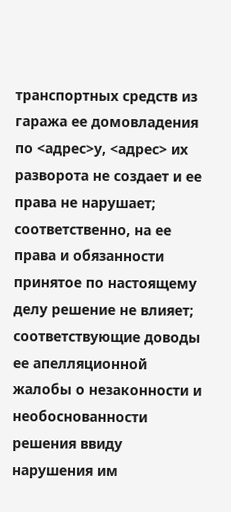транспортных средств из гаража ее домовладения по <адрес>у, <адрес> их разворота не создает и ее права не нарушает; соответственно, на ее права и обязанности принятое по настоящему делу решение не влияет; соответствующие доводы ее апелляционной жалобы о незаконности и необоснованности решения ввиду нарушения им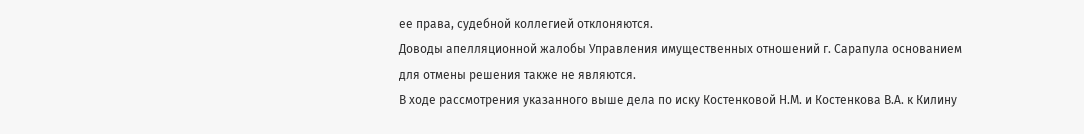ее права, судебной коллегией отклоняются.
Доводы апелляционной жалобы Управления имущественных отношений г. Сарапула основанием для отмены решения также не являются.
В ходе рассмотрения указанного выше дела по иску Костенковой Н.М. и Костенкова В.А. к Килину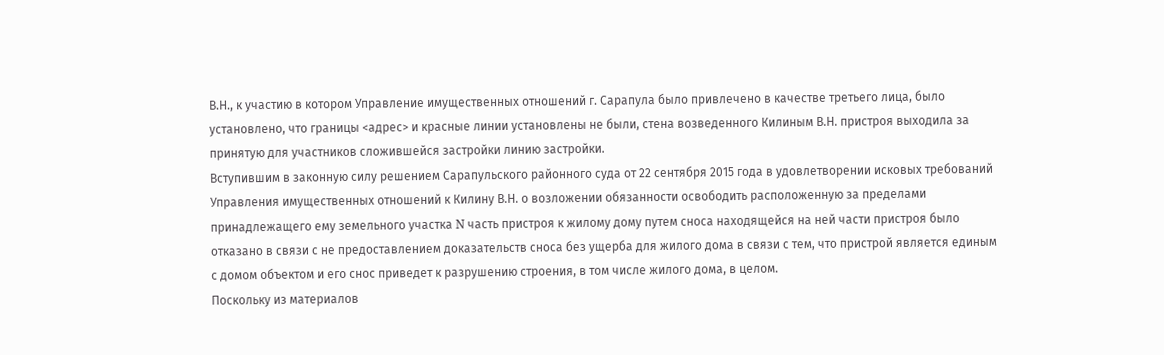В.Н., к участию в котором Управление имущественных отношений г. Сарапула было привлечено в качестве третьего лица, было установлено, что границы <адрес> и красные линии установлены не были, стена возведенного Килиным В.Н. пристроя выходила за принятую для участников сложившейся застройки линию застройки.
Вступившим в законную силу решением Сарапульского районного суда от 22 сентября 2015 года в удовлетворении исковых требований Управления имущественных отношений к Килину В.Н. о возложении обязанности освободить расположенную за пределами принадлежащего ему земельного участка N часть пристроя к жилому дому путем сноса находящейся на ней части пристроя было отказано в связи с не предоставлением доказательств сноса без ущерба для жилого дома в связи с тем, что пристрой является единым с домом объектом и его снос приведет к разрушению строения, в том числе жилого дома, в целом.
Поскольку из материалов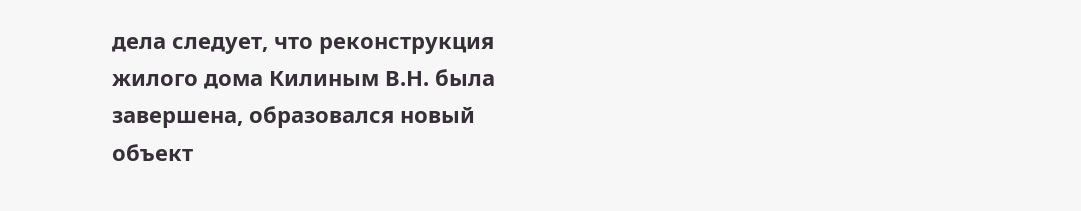дела следует, что реконструкция жилого дома Килиным В.Н. была завершена, образовался новый объект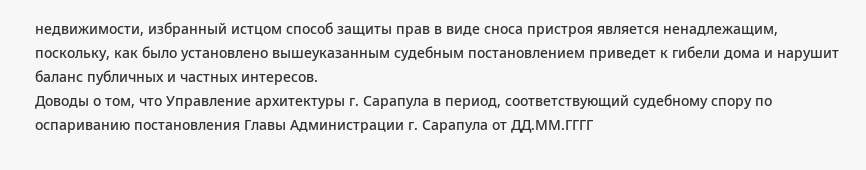недвижимости, избранный истцом способ защиты прав в виде сноса пристроя является ненадлежащим, поскольку, как было установлено вышеуказанным судебным постановлением приведет к гибели дома и нарушит баланс публичных и частных интересов.
Доводы о том, что Управление архитектуры г. Сарапула в период, соответствующий судебному спору по оспариванию постановления Главы Администрации г. Сарапула от ДД.ММ.ГГГГ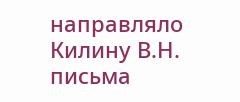направляло Килину В.Н. письма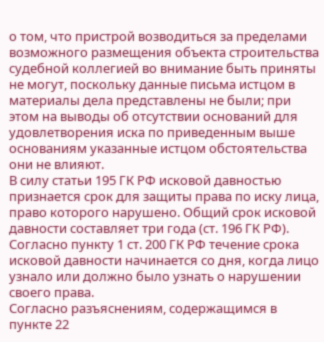о том, что пристрой возводиться за пределами возможного размещения объекта строительства судебной коллегией во внимание быть приняты не могут, поскольку данные письма истцом в материалы дела представлены не были; при этом на выводы об отсутствии оснований для удовлетворения иска по приведенным выше основаниям указанные истцом обстоятельства они не влияют.
В силу статьи 195 ГК РФ исковой давностью признается срок для защиты права по иску лица, право которого нарушено. Общий срок исковой давности составляет три года (ст. 196 ГК РФ).
Согласно пункту 1 ст. 200 ГК РФ течение срока исковой давности начинается со дня, когда лицо узнало или должно было узнать о нарушении своего права.
Согласно разъяснениям, содержащимся в пункте 22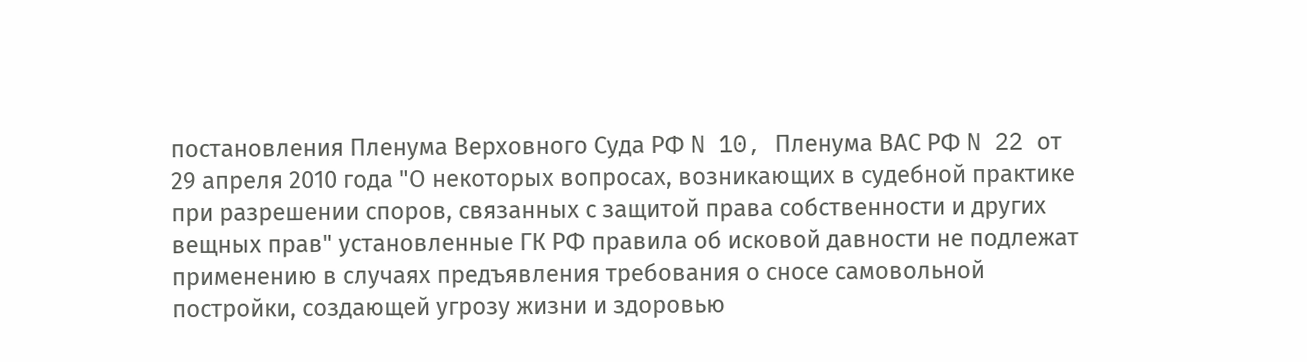постановления Пленума Верховного Суда РФ N 10, Пленума ВАС РФ N 22 от 29 апреля 2010 года "О некоторых вопросах, возникающих в судебной практике при разрешении споров, связанных с защитой права собственности и других вещных прав" установленные ГК РФ правила об исковой давности не подлежат применению в случаях предъявления требования о сносе самовольной постройки, создающей угрозу жизни и здоровью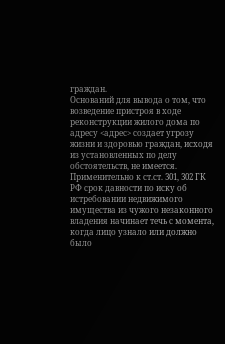граждан.
Оснований для вывода о том, что возведение пристроя в ходе реконструкции жилого дома по адресу <адрес> создает угрозу жизни и здоровью граждан, исходя из установленных по делу обстоятельств, не имеется.
Применительно к ст.ст. 301, 302 ГК РФ срок давности по иску об истребовании недвижимого имущества из чужого незаконного владения начинает течь с момента, когда лицо узнало или должно было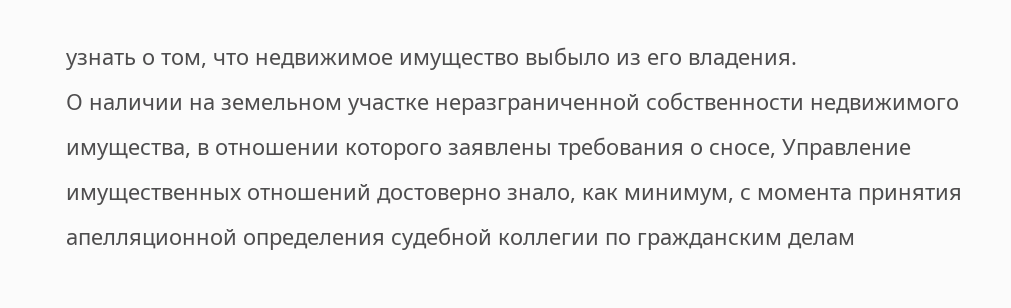узнать о том, что недвижимое имущество выбыло из его владения.
О наличии на земельном участке неразграниченной собственности недвижимого имущества, в отношении которого заявлены требования о сносе, Управление имущественных отношений достоверно знало, как минимум, с момента принятия апелляционной определения судебной коллегии по гражданским делам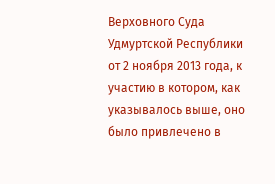Верховного Суда Удмуртской Республики от 2 ноября 2013 года, к участию в котором, как указывалось выше, оно было привлечено в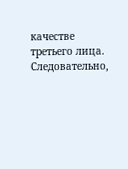качестве третьего лица.
Следовательно,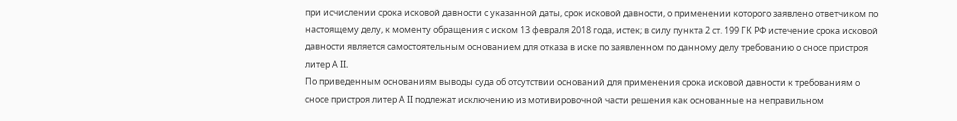при исчислении срока исковой давности с указанной даты, срок исковой давности, о применении которого заявлено ответчиком по настоящему делу, к моменту обращения с иском 13 февраля 2018 года, истек; в силу пункта 2 ст. 199 ГК РФ истечение срока исковой давности является самостоятельным основанием для отказа в иске по заявленном по данному делу требованию о сносе пристроя литер А II.
По приведенным основаниям выводы суда об отсутствии оснований для применения срока исковой давности к требованиям о сносе пристроя литер А II подлежат исключению из мотивировочной части решения как основанные на неправильном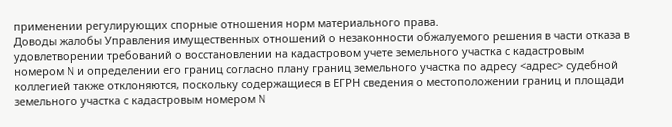применении регулирующих спорные отношения норм материального права.
Доводы жалобы Управления имущественных отношений о незаконности обжалуемого решения в части отказа в удовлетворении требований о восстановлении на кадастровом учете земельного участка с кадастровым номером N и определении его границ согласно плану границ земельного участка по адресу <адрес> судебной коллегией также отклоняются, поскольку содержащиеся в ЕГРН сведения о местоположении границ и площади земельного участка с кадастровым номером N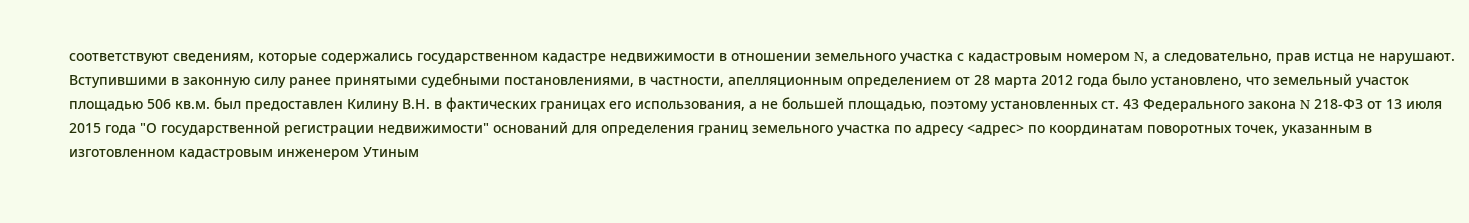соответствуют сведениям, которые содержались государственном кадастре недвижимости в отношении земельного участка с кадастровым номером N, а следовательно, прав истца не нарушают.
Вступившими в законную силу ранее принятыми судебными постановлениями, в частности, апелляционным определением от 28 марта 2012 года было установлено, что земельный участок площадью 506 кв.м. был предоставлен Килину В.Н. в фактических границах его использования, а не большей площадью, поэтому установленных ст. 43 Федерального закона N 218-ФЗ от 13 июля 2015 года "О государственной регистрации недвижимости" оснований для определения границ земельного участка по адресу <адрес> по координатам поворотных точек, указанным в изготовленном кадастровым инженером Утиным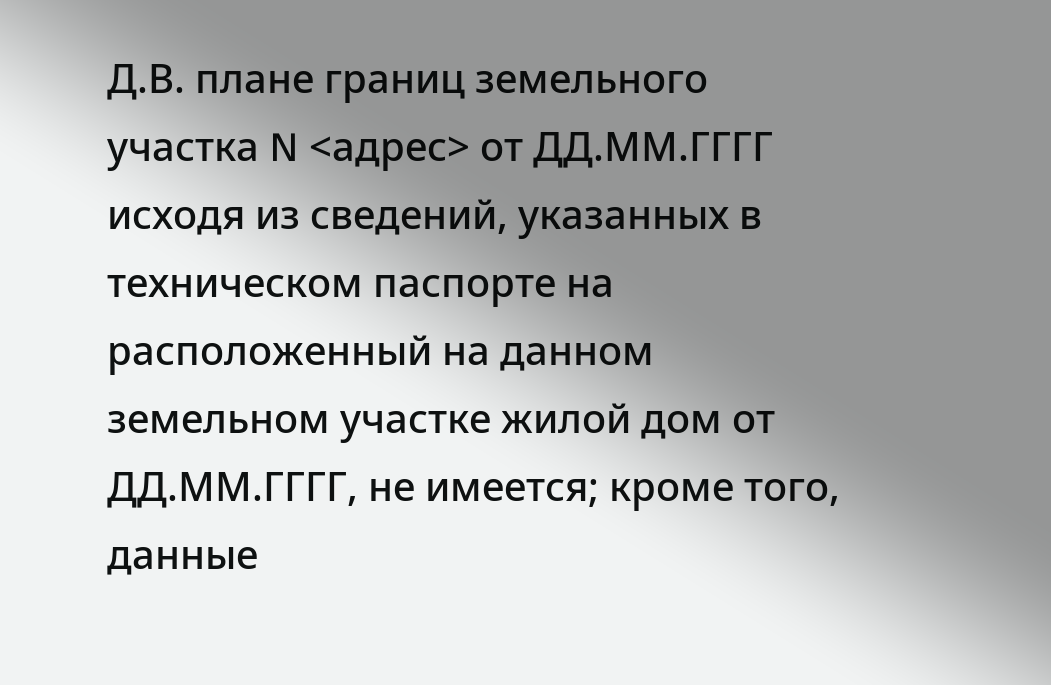Д.В. плане границ земельного участка N <адрес> от ДД.ММ.ГГГГ исходя из сведений, указанных в техническом паспорте на расположенный на данном земельном участке жилой дом от ДД.ММ.ГГГГ, не имеется; кроме того, данные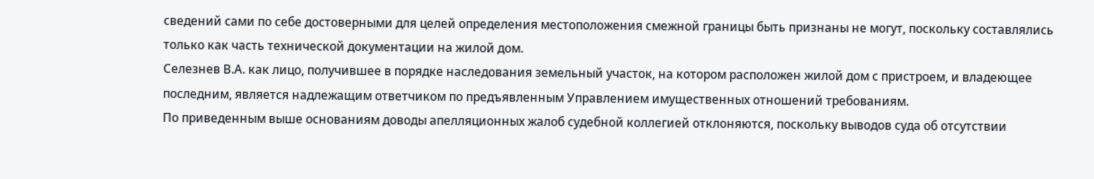сведений сами по себе достоверными для целей определения местоположения смежной границы быть признаны не могут, поскольку составлялись только как часть технической документации на жилой дом.
Селезнев В.А. как лицо, получившее в порядке наследования земельный участок, на котором расположен жилой дом с пристроем, и владеющее последним, является надлежащим ответчиком по предъявленным Управлением имущественных отношений требованиям.
По приведенным выше основаниям доводы апелляционных жалоб судебной коллегией отклоняются, поскольку выводов суда об отсутствии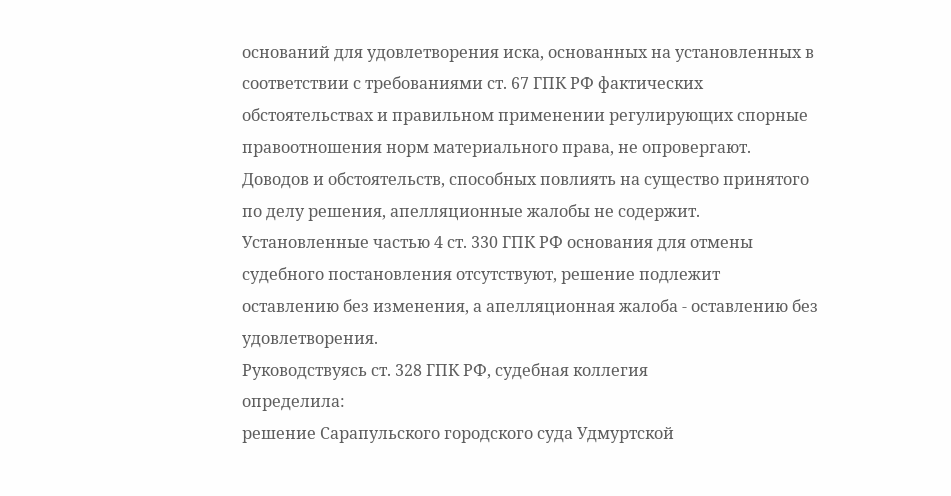оснований для удовлетворения иска, основанных на установленных в соответствии с требованиями ст. 67 ГПК РФ фактических обстоятельствах и правильном применении регулирующих спорные правоотношения норм материального права, не опровергают.
Доводов и обстоятельств, способных повлиять на существо принятого по делу решения, апелляционные жалобы не содержит.
Установленные частью 4 ст. 330 ГПК РФ основания для отмены судебного постановления отсутствуют, решение подлежит оставлению без изменения, а апелляционная жалоба - оставлению без удовлетворения.
Руководствуясь ст. 328 ГПК РФ, судебная коллегия
определила:
решение Сарапульского городского суда Удмуртской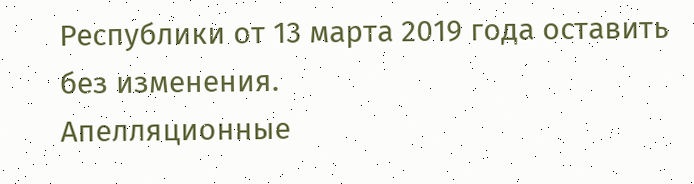Республики от 13 марта 2019 года оставить без изменения.
Апелляционные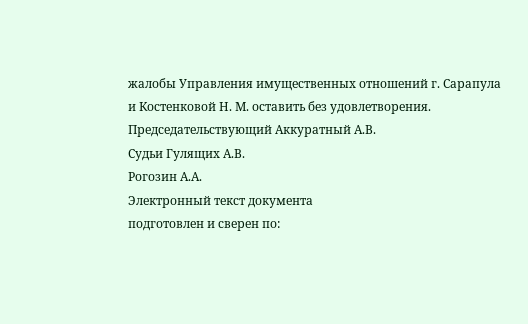жалобы Управления имущественных отношений г. Сарапула и Костенковой Н. М. оставить без удовлетворения.
Председательствующий Аккуратный А.В.
Судьи Гулящих А.В.
Рогозин А.А.
Электронный текст документа
подготовлен и сверен по: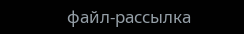файл-рассылка